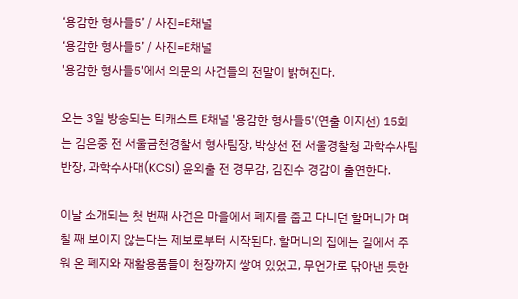‘용감한 형사들5’ / 사진=E채널
‘용감한 형사들5’ / 사진=E채널
'용감한 형사들5'에서 의문의 사건들의 전말이 밝혀진다.

오는 3일 방송되는 티캐스트 E채널 '용감한 형사들5'(연출 이지선) 15회는 김은중 전 서울금천경찰서 형사팀장, 박상선 전 서울경찰청 과학수사팀 반장, 과학수사대(KCSI) 윤외출 전 경무감, 김진수 경감이 출연한다.

이날 소개되는 첫 번째 사건은 마을에서 폐지를 줍고 다니던 할머니가 며칠 째 보이지 않는다는 제보로부터 시작된다. 할머니의 집에는 길에서 주워 온 폐지와 재활용품들이 천장까지 쌓여 있었고, 무언가로 닦아낸 듯한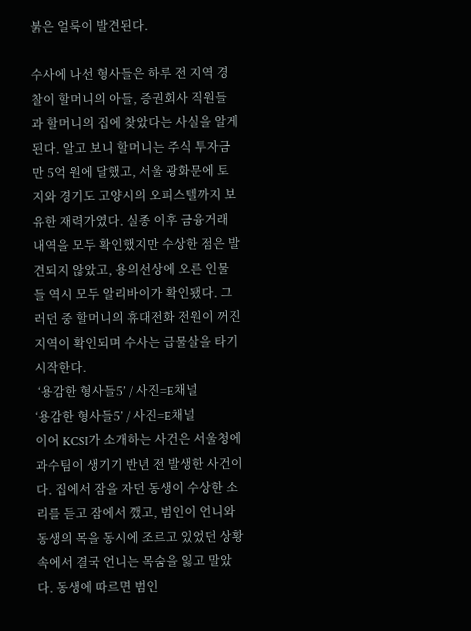붉은 얼룩이 발견된다.

수사에 나선 형사들은 하루 전 지역 경찰이 할머니의 아들, 증권회사 직원들과 할머니의 집에 찾았다는 사실을 알게 된다. 알고 보니 할머니는 주식 투자금만 5억 원에 달했고, 서울 광화문에 토지와 경기도 고양시의 오피스텔까지 보유한 재력가였다. 실종 이후 금융거래 내역을 모두 확인했지만 수상한 점은 발견되지 않았고, 용의선상에 오른 인물들 역시 모두 알리바이가 확인됐다. 그러던 중 할머니의 휴대전화 전원이 꺼진 지역이 확인되며 수사는 급물살을 타기 시작한다.
 ‘용감한 형사들5’ / 사진=E채널
‘용감한 형사들5’ / 사진=E채널
이어 KCSI가 소개하는 사건은 서울청에 과수팀이 생기기 반년 전 발생한 사건이다. 집에서 잠을 자던 동생이 수상한 소리를 듣고 잠에서 깼고, 범인이 언니와 동생의 목을 동시에 조르고 있었던 상황 속에서 결국 언니는 목숨을 잃고 말았다. 동생에 따르면 범인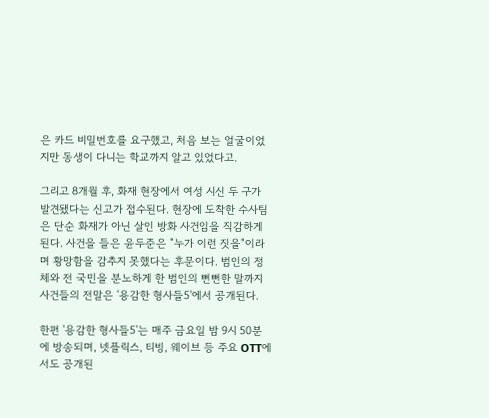은 카드 비밀번호를 요구했고, 처음 보는 얼굴이었지만 동생이 다니는 학교까지 알고 있었다고.

그리고 8개월 후, 화재 현장에서 여성 시신 두 구가 발견됐다는 신고가 접수된다. 현장에 도착한 수사팀은 단순 화재가 아닌 살인 방화 사건임을 직감하게 된다. 사건을 들은 윤두준은 "누가 이런 짓을"이라며 황망함을 감추지 못했다는 후문이다. 범인의 정체와 전 국민을 분노하게 한 범인의 뻔뻔한 말까지 사건들의 전말은 '용감한 형사들5'에서 공개된다.

한편 '용감한 형사들5'는 매주 금요일 밤 9시 50분에 방송되며, 넷플릭스, 티빙, 웨이브 등 주요 OTT에서도 공개된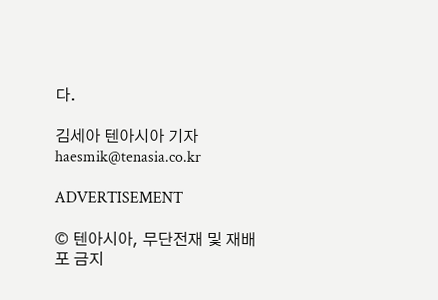다.

김세아 텐아시아 기자 haesmik@tenasia.co.kr

ADVERTISEMENT

© 텐아시아, 무단전재 및 재배포 금지